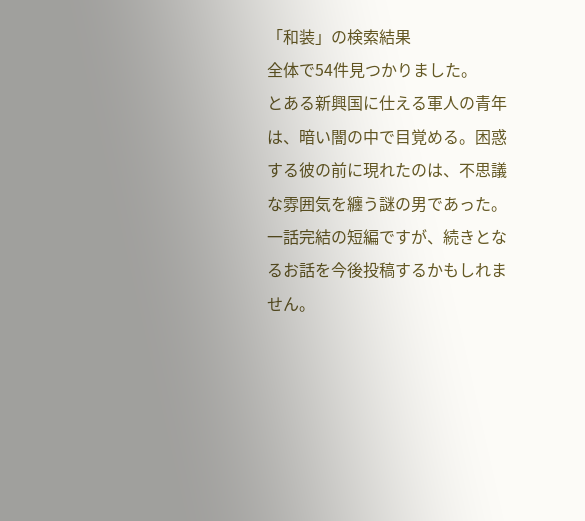「和装」の検索結果
全体で54件見つかりました。
とある新興国に仕える軍人の青年は、暗い闇の中で目覚める。困惑する彼の前に現れたのは、不思議な雰囲気を纏う謎の男であった。
一話完結の短編ですが、続きとなるお話を今後投稿するかもしれません。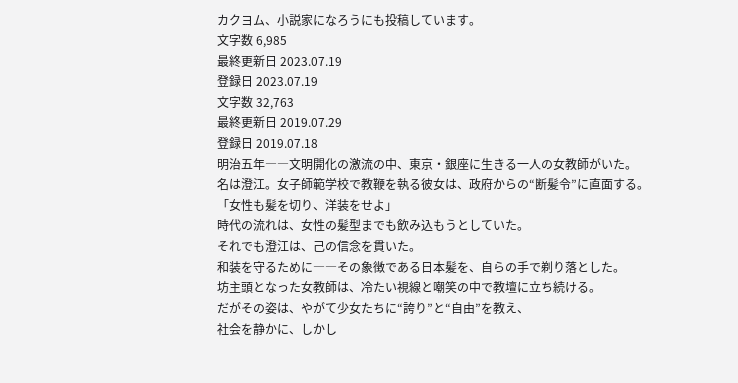カクヨム、小説家になろうにも投稿しています。
文字数 6,985
最終更新日 2023.07.19
登録日 2023.07.19
文字数 32,763
最終更新日 2019.07.29
登録日 2019.07.18
明治五年――文明開化の激流の中、東京・銀座に生きる一人の女教師がいた。
名は澄江。女子師範学校で教鞭を執る彼女は、政府からの“断髪令”に直面する。
「女性も髪を切り、洋装をせよ」
時代の流れは、女性の髪型までも飲み込もうとしていた。
それでも澄江は、己の信念を貫いた。
和装を守るために――その象徴である日本髪を、自らの手で剃り落とした。
坊主頭となった女教師は、冷たい視線と嘲笑の中で教壇に立ち続ける。
だがその姿は、やがて少女たちに“誇り”と“自由”を教え、
社会を静かに、しかし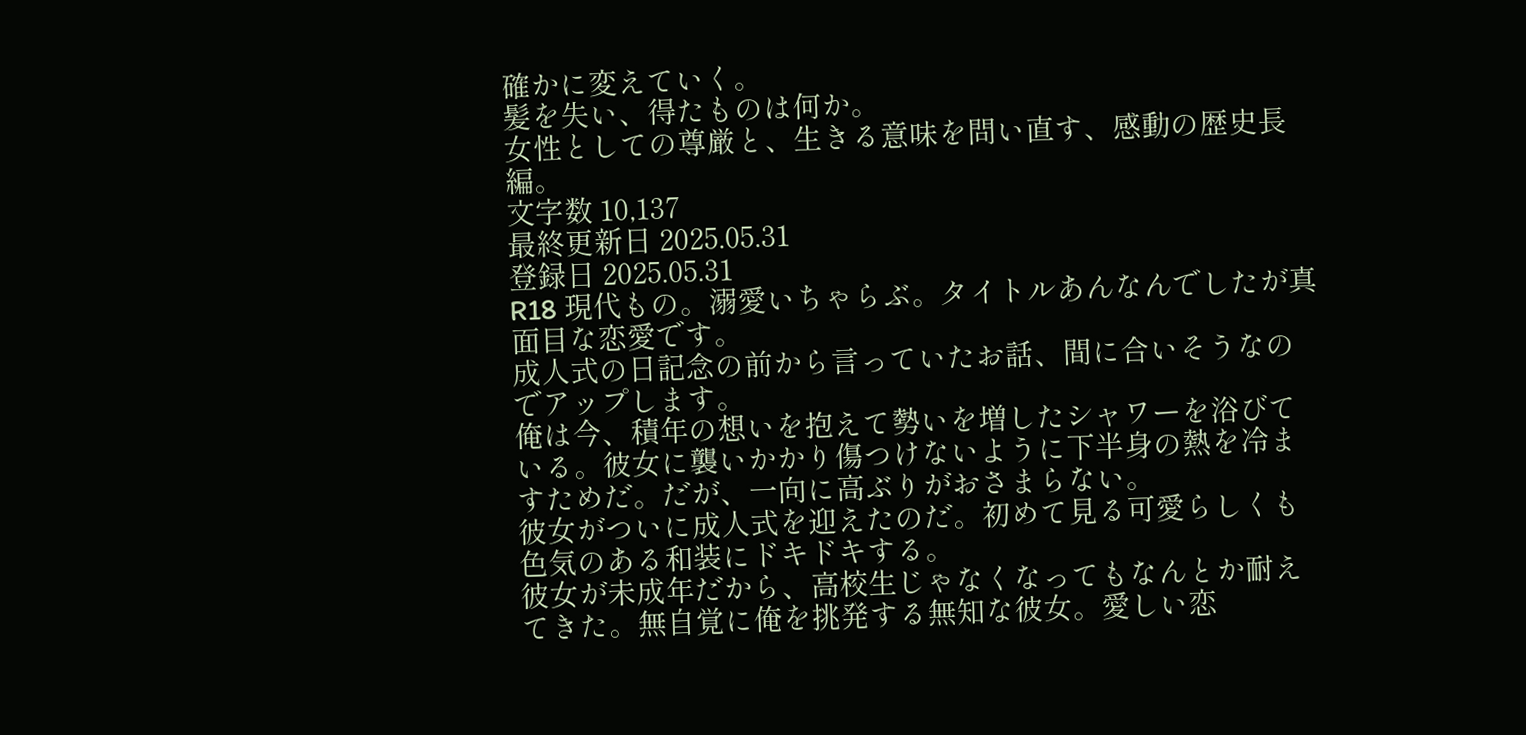確かに変えていく。
髪を失い、得たものは何か。
女性としての尊厳と、生きる意味を問い直す、感動の歴史長編。
文字数 10,137
最終更新日 2025.05.31
登録日 2025.05.31
R18 現代もの。溺愛いちゃらぶ。タイトルあんなんでしたが真面目な恋愛です。
成人式の日記念の前から言っていたお話、間に合いそうなのでアップします。
俺は今、積年の想いを抱えて勢いを増したシャワーを浴びている。彼女に襲いかかり傷つけないように下半身の熱を冷ますためだ。だが、一向に高ぶりがおさまらない。
彼女がついに成人式を迎えたのだ。初めて見る可愛らしくも色気のある和装にドキドキする。
彼女が未成年だから、高校生じゃなくなってもなんとか耐えてきた。無自覚に俺を挑発する無知な彼女。愛しい恋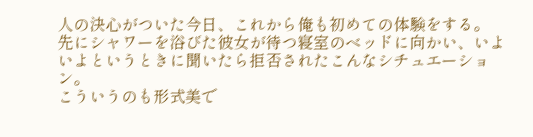人の決心がついた今日、これから俺も初めての体験をする。
先にシャワーを浴びた彼女が待つ寝室のベッドに向かい、いよいよというときに聞いたら拒否されたこんなシチュエーション。
こういうのも形式美で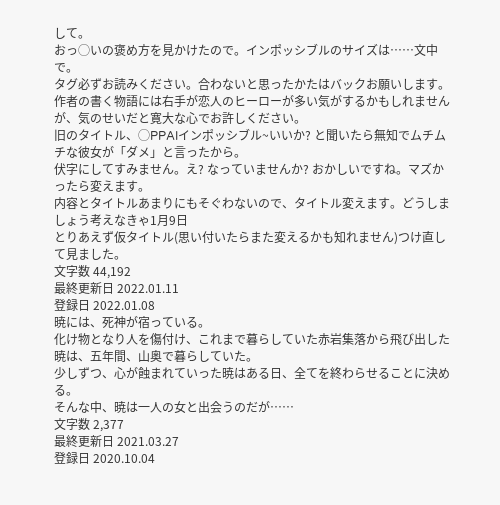して。
おっ◯いの褒め方を見かけたので。インポッシブルのサイズは……文中で。
タグ必ずお読みください。合わないと思ったかたはバックお願いします。
作者の書く物語には右手が恋人のヒーローが多い気がするかもしれませんが、気のせいだと寛大な心でお許しください。
旧のタイトル、◯PPAIインポッシブル~いいか? と聞いたら無知でムチムチな彼女が「ダメ」と言ったから。
伏字にしてすみません。え? なっていませんか? おかしいですね。マズかったら変えます。
内容とタイトルあまりにもそぐわないので、タイトル変えます。どうしましょう考えなきゃ1月9日
とりあえず仮タイトル(思い付いたらまた変えるかも知れません)つけ直して見ました。
文字数 44,192
最終更新日 2022.01.11
登録日 2022.01.08
暁には、死神が宿っている。
化け物となり人を傷付け、これまで暮らしていた赤岩集落から飛び出した暁は、五年間、山奥で暮らしていた。
少しずつ、心が蝕まれていった暁はある日、全てを終わらせることに決める。
そんな中、暁は一人の女と出会うのだが……
文字数 2,377
最終更新日 2021.03.27
登録日 2020.10.04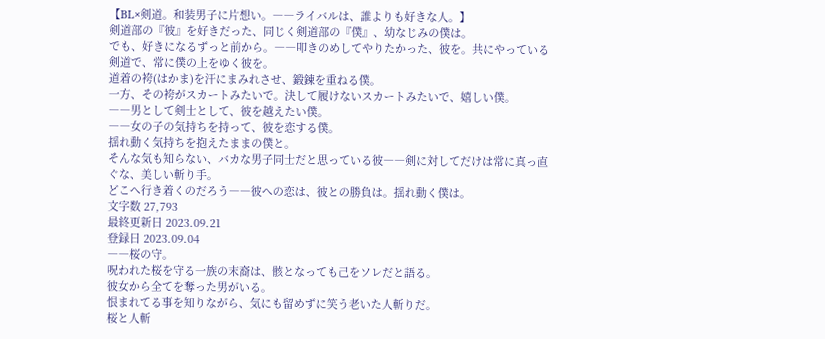【BL×剣道。和装男子に片想い。――ライバルは、誰よりも好きな人。】
剣道部の『彼』を好きだった、同じく剣道部の『僕』、幼なじみの僕は。
でも、好きになるずっと前から。――叩きのめしてやりたかった、彼を。共にやっている剣道で、常に僕の上をゆく彼を。
道着の袴(はかま)を汗にまみれさせ、鍛錬を重ねる僕。
一方、その袴がスカートみたいで。決して履けないスカートみたいで、嬉しい僕。
――男として剣士として、彼を越えたい僕。
――女の子の気持ちを持って、彼を恋する僕。
揺れ動く気持ちを抱えたままの僕と。
そんな気も知らない、バカな男子同士だと思っている彼――剣に対してだけは常に真っ直ぐな、美しい斬り手。
どこへ行き着くのだろう――彼への恋は、彼との勝負は。揺れ動く僕は。
文字数 27,793
最終更新日 2023.09.21
登録日 2023.09.04
――桜の守。
呪われた桜を守る一族の末裔は、骸となっても己をソレだと語る。
彼女から全てを奪った男がいる。
恨まれてる事を知りながら、気にも留めずに笑う老いた人斬りだ。
桜と人斬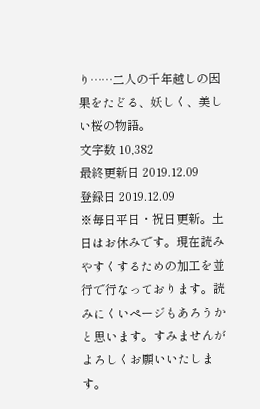り……二人の千年越しの因果をたどる、妖しく、美しい桜の物語。
文字数 10,382
最終更新日 2019.12.09
登録日 2019.12.09
※毎日平日・祝日更新。土日はお休みです。現在読みやすくするための加工を並行で行なっております。読みにくいページもあろうかと思います。すみませんがよろしくお願いいたします。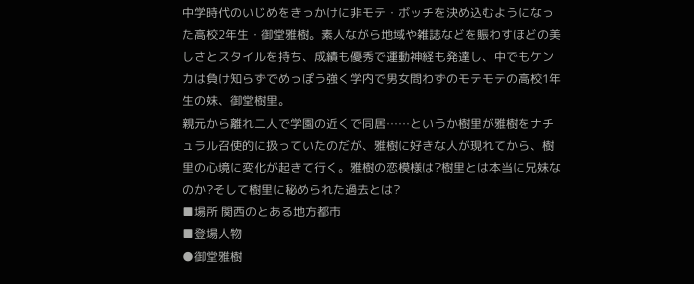中学時代のいじめをきっかけに非モテ・ボッチを決め込むようになった高校2年生・御堂雅樹。素人ながら地域や雑誌などを賑わすほどの美しさとスタイルを持ち、成績も優秀で運動神経も発達し、中でもケンカは負け知らずでめっぽう強く学内で男女問わずのモテモテの高校1年生の妹、御堂樹里。
親元から離れ二人で学園の近くで同居……というか樹里が雅樹をナチュラル召使的に扱っていたのだが、雅樹に好きな人が現れてから、樹里の心境に変化が起きて行く。雅樹の恋模様は?樹里とは本当に兄妹なのか?そして樹里に秘められた過去とは?
■場所 関西のとある地方都市
■登場人物
●御堂雅樹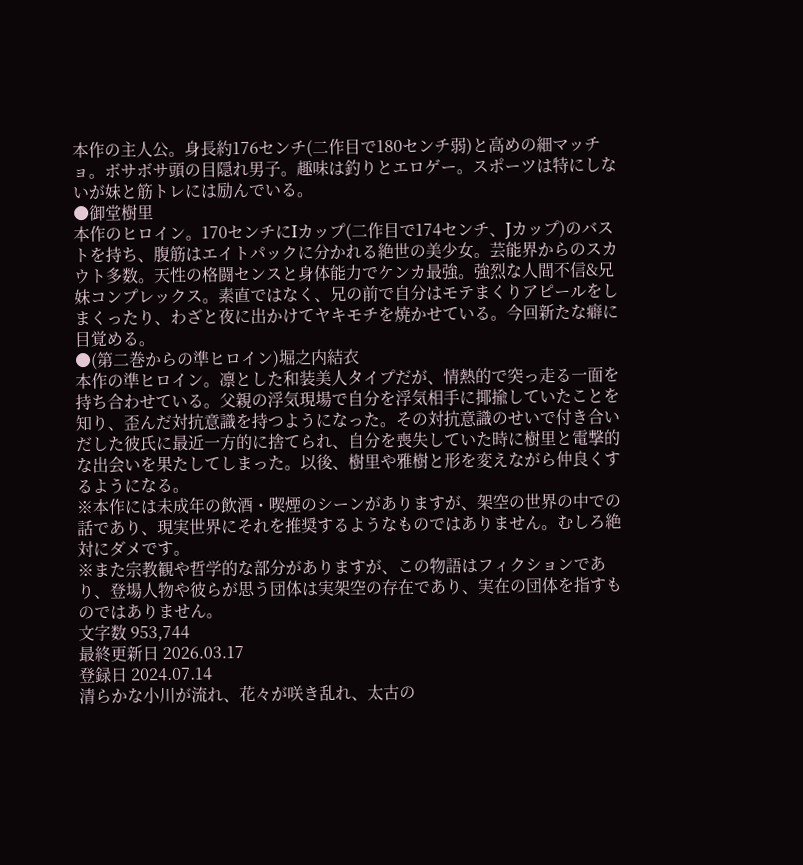本作の主人公。身長約176センチ(二作目で180センチ弱)と高めの細マッチョ。ボサボサ頭の目隠れ男子。趣味は釣りとエロゲー。スポーツは特にしないが妹と筋トレには励んでいる。
●御堂樹里
本作のヒロイン。170センチにIカップ(二作目で174センチ、Jカップ)のバストを持ち、腹筋はエイトパックに分かれる絶世の美少女。芸能界からのスカウト多数。天性の格闘センスと身体能力でケンカ最強。強烈な人間不信&兄妹コンプレックス。素直ではなく、兄の前で自分はモテまくりアピールをしまくったり、わざと夜に出かけてヤキモチを焼かせている。今回新たな癖に目覚める。
●(第二巻からの準ヒロイン)堀之内結衣
本作の準ヒロイン。凛とした和装美人タイプだが、情熱的で突っ走る一面を持ち合わせている。父親の浮気現場で自分を浮気相手に揶揄していたことを知り、歪んだ対抗意識を持つようになった。その対抗意識のせいで付き合いだした彼氏に最近一方的に捨てられ、自分を喪失していた時に樹里と電撃的な出会いを果たしてしまった。以後、樹里や雅樹と形を変えながら仲良くするようになる。
※本作には未成年の飲酒・喫煙のシーンがありますが、架空の世界の中での話であり、現実世界にそれを推奨するようなものではありません。むしろ絶対にダメです。
※また宗教観や哲学的な部分がありますが、この物語はフィクションであり、登場人物や彼らが思う団体は実架空の存在であり、実在の団体を指すものではありません。
文字数 953,744
最終更新日 2026.03.17
登録日 2024.07.14
清らかな小川が流れ、花々が咲き乱れ、太古の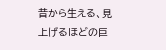昔から生える、見上げるほどの巨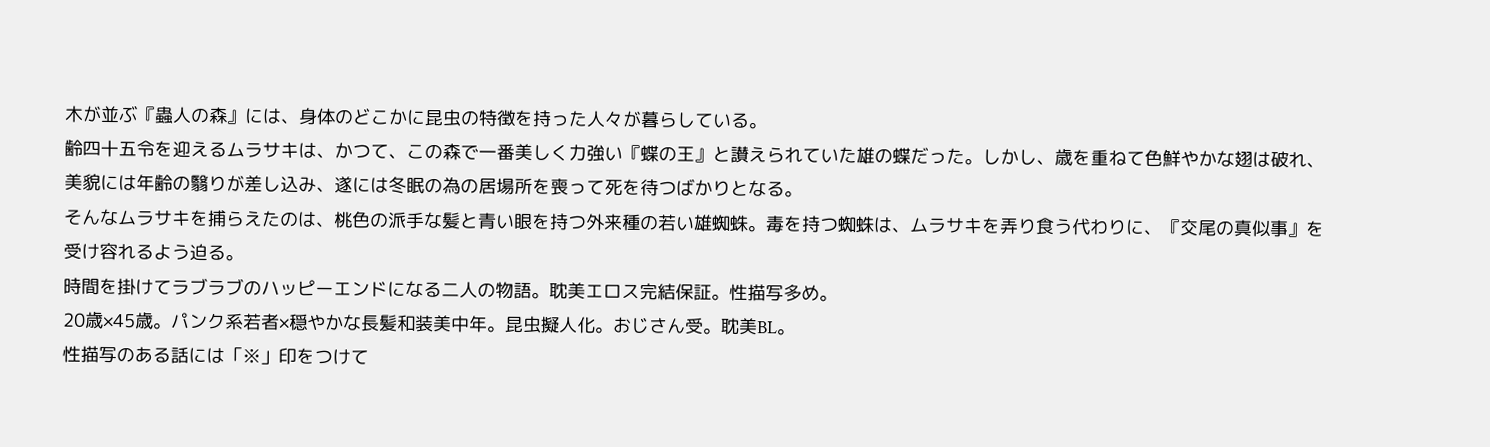木が並ぶ『蟲人の森』には、身体のどこかに昆虫の特徴を持った人々が暮らしている。
齢四十五令を迎えるムラサキは、かつて、この森で一番美しく力強い『蝶の王』と讃えられていた雄の蝶だった。しかし、歳を重ねて色鮮やかな翅は破れ、美貌には年齢の翳りが差し込み、遂には冬眠の為の居場所を喪って死を待つばかりとなる。
そんなムラサキを捕らえたのは、桃色の派手な髪と青い眼を持つ外来種の若い雄蜘蛛。毒を持つ蜘蛛は、ムラサキを弄り食う代わりに、『交尾の真似事』を受け容れるよう迫る。
時間を掛けてラブラブのハッピーエンドになる二人の物語。耽美エロス完結保証。性描写多め。
20歳×45歳。パンク系若者×穏やかな長髪和装美中年。昆虫擬人化。おじさん受。耽美BL。
性描写のある話には「※」印をつけて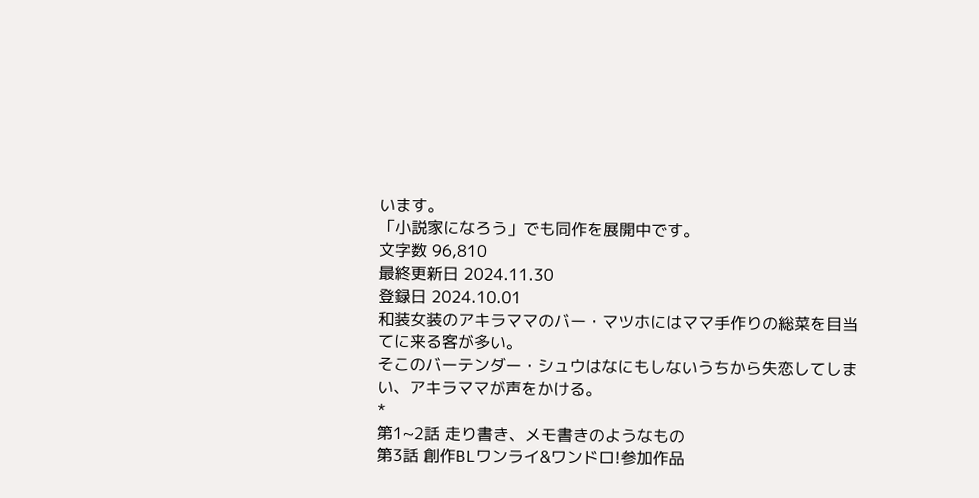います。
「小説家になろう」でも同作を展開中です。
文字数 96,810
最終更新日 2024.11.30
登録日 2024.10.01
和装女装のアキラママのバー・マツホにはママ手作りの総菜を目当てに来る客が多い。
そこのバーテンダー・シュウはなにもしないうちから失恋してしまい、アキラママが声をかける。
*
第1~2話 走り書き、メモ書きのようなもの
第3話 創作BLワンライ&ワンドロ!参加作品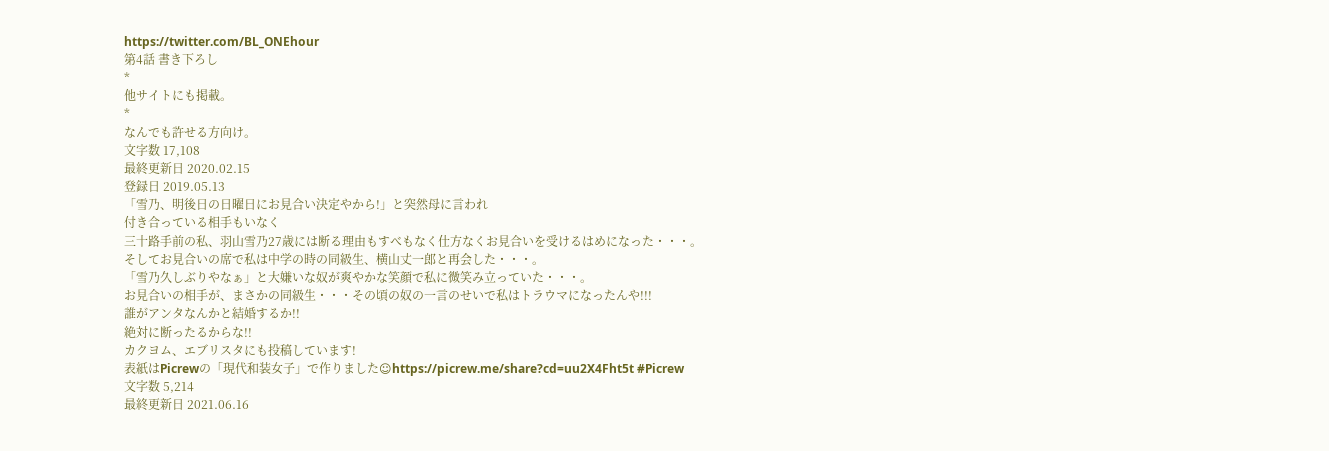https://twitter.com/BL_ONEhour
第4話 書き下ろし
*
他サイトにも掲載。
*
なんでも許せる方向け。
文字数 17,108
最終更新日 2020.02.15
登録日 2019.05.13
「雪乃、明後日の日曜日にお見合い決定やから!」と突然母に言われ
付き合っている相手もいなく
三十路手前の私、羽山雪乃27歳には断る理由もすべもなく仕方なくお見合いを受けるはめになった・・・。
そしてお見合いの席で私は中学の時の同級生、横山丈一郎と再会した・・・。
「雪乃久しぶりやなぁ」と大嫌いな奴が爽やかな笑顔で私に微笑み立っていた・・・。
お見合いの相手が、まさかの同級生・・・その頃の奴の一言のせいで私はトラウマになったんや!!!
誰がアンタなんかと結婚するか!!
絶対に断ったるからな!!
カクヨム、エブリスタにも投稿しています!
表紙はPicrewの「現代和装女子」で作りました☺https://picrew.me/share?cd=uu2X4Fht5t #Picrew
文字数 5,214
最終更新日 2021.06.16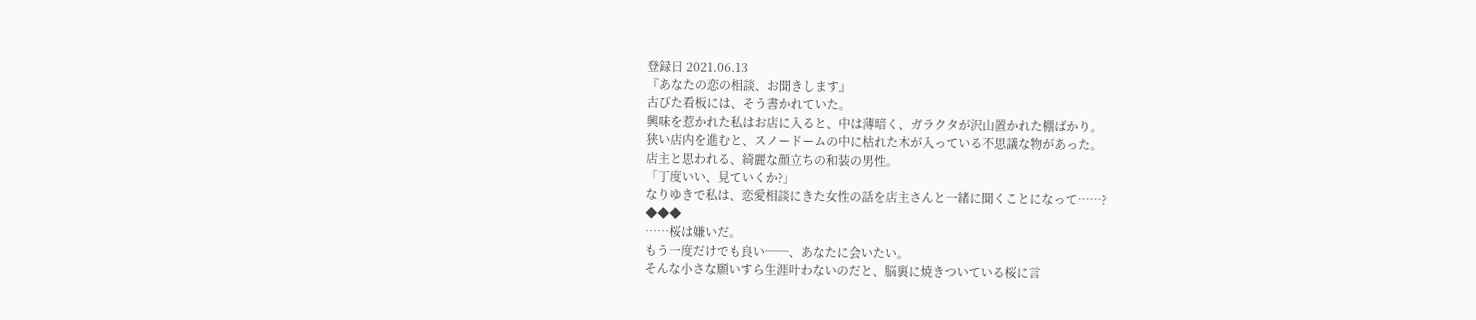登録日 2021.06.13
『あなたの恋の相談、お聞きします』
古びた看板には、そう書かれていた。
興味を惹かれた私はお店に入ると、中は薄暗く、ガラクタが沢山置かれた棚ばかり。
狭い店内を進むと、スノードームの中に枯れた木が入っている不思議な物があった。
店主と思われる、綺麗な顔立ちの和装の男性。
「丁度いい、見ていくか?」
なりゆきで私は、恋愛相談にきた女性の話を店主さんと一緒に聞くことになって……?
◆◆◆
……桜は嫌いだ。
もう一度だけでも良い──、あなたに会いたい。
そんな小さな願いすら生涯叶わないのだと、脳裏に焼きついている桜に言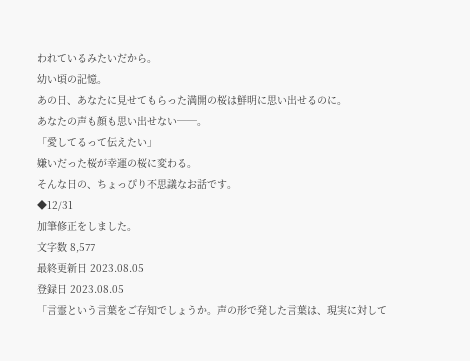われているみたいだから。
幼い頃の記憶。
あの日、あなたに見せてもらった満開の桜は鮮明に思い出せるのに。
あなたの声も顔も思い出せない──。
「愛してるって伝えたい」
嫌いだった桜が幸運の桜に変わる。
そんな日の、ちょっぴり不思議なお話です。
◆12/31
加筆修正をしました。
文字数 8,577
最終更新日 2023.08.05
登録日 2023.08.05
「言霊という言葉をご存知でしょうか。声の形で発した言葉は、現実に対して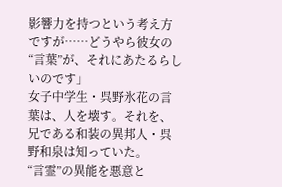影響力を持つという考え方ですが……どうやら彼女の“言葉”が、それにあたるらしいのです」
女子中学生・呉野氷花の言葉は、人を壊す。それを、兄である和装の異邦人・呉野和泉は知っていた。
“言霊”の異能を悪意と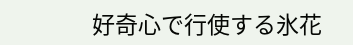好奇心で行使する氷花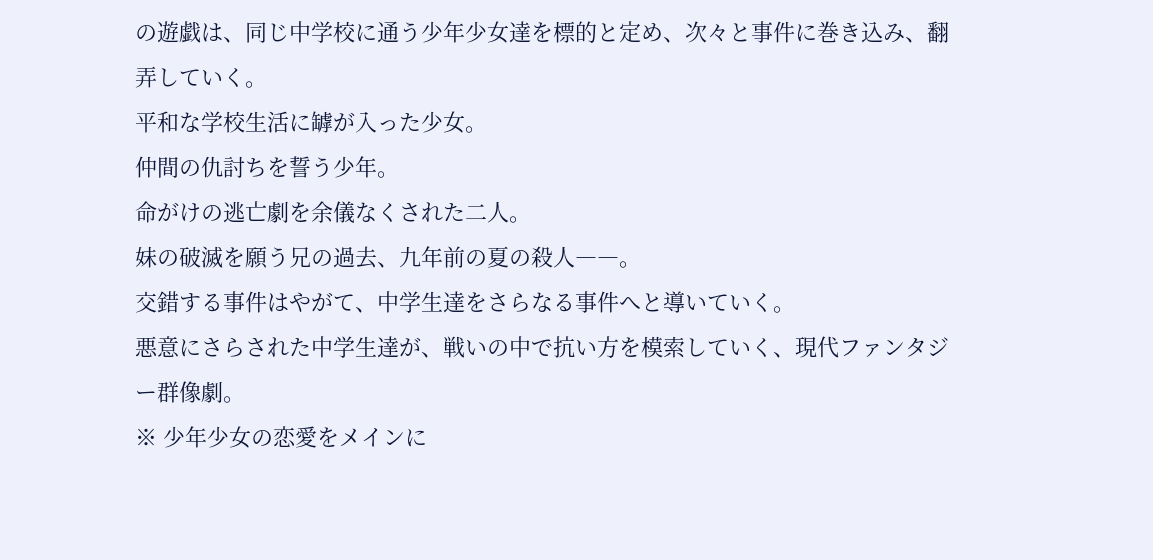の遊戯は、同じ中学校に通う少年少女達を標的と定め、次々と事件に巻き込み、翻弄していく。
平和な学校生活に罅が入った少女。
仲間の仇討ちを誓う少年。
命がけの逃亡劇を余儀なくされた二人。
妹の破滅を願う兄の過去、九年前の夏の殺人――。
交錯する事件はやがて、中学生達をさらなる事件へと導いていく。
悪意にさらされた中学生達が、戦いの中で抗い方を模索していく、現代ファンタジー群像劇。
※ 少年少女の恋愛をメインに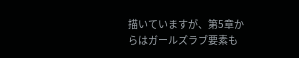描いていますが、第5章からはガールズラブ要素も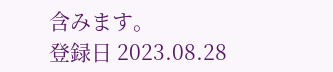含みます。
登録日 2023.08.28